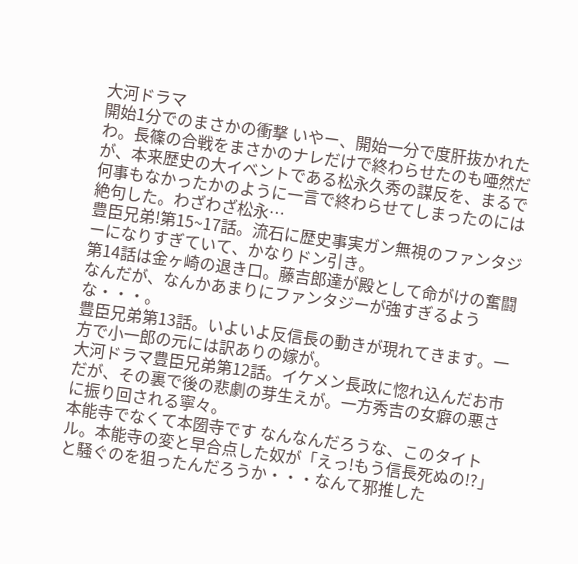大河ドラマ
開始1分でのまさかの衝撃 いやー、開始一分で度肝抜かれたわ。長篠の合戦をまさかのナレだけで終わらせたのも唖然だが、本来歴史の大イベントである松永久秀の謀反を、まるで何事もなかったかのように一言で終わらせてしまったのには絶句した。わざわざ松永…
豊臣兄弟!第15~17話。流石に歴史事実ガン無視のファンタジーになりすぎていて、かなりドン引き。
第14話は金ヶ崎の退き口。藤吉郎達が殿として命がけの奮闘なんだが、なんかあまりにファンタジーが強すぎるような・・・。
豊臣兄弟第13話。いよいよ反信長の動きが現れてきます。一方で小一郎の元には訳ありの嫁が。
大河ドラマ豊臣兄弟第12話。イケメン長政に惚れ込んだお市だが、その裏で後の悲劇の芽生えが。一方秀吉の女癖の悪さに振り回される寧々。
本能寺でなくて本圀寺です なんなんだろうな、このタイトル。本能寺の変と早合点した奴が「えっ!もう信長死ぬの!?」と騒ぐのを狙ったんだろうか・・・なんて邪推した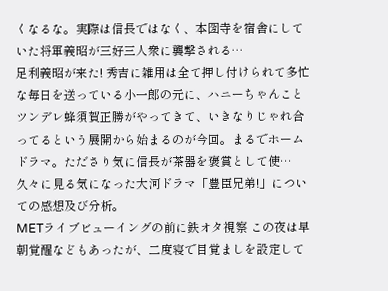くなるな。実際は信長ではなく、本圀寺を宿舎にしていた将軍義昭が三好三人衆に襲撃される…
足利義昭が来た! 秀吉に雑用は全て押し付けられて多忙な毎日を送っている小一郎の元に、ハニーちゃんことツンデレ蜂須賀正勝がやってきて、いきなりじゃれ合ってるという展開から始まるのが今回。まるでホームドラマ。たださり気に信長が茶器を褒賞として使…
久々に見る気になった大河ドラマ「豊臣兄弟!」についての感想及び分析。
METライブビューイングの前に鉄オタ視察 この夜は早朝覚醒などもあったが、二度寝で目覚ましを設定して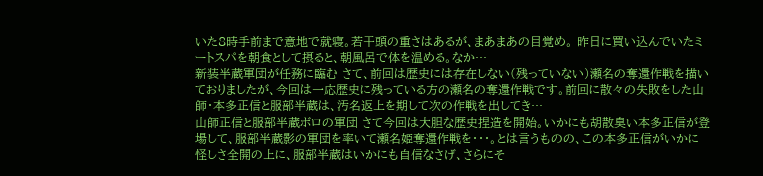いた8時手前まで意地で就寝。若干頭の重さはあるが、まあまあの目覚め。 昨日に買い込んでいたミートスパを朝食として摂ると、朝風呂で体を温める。なか…
新装半蔵軍団が任務に臨む さて、前回は歴史には存在しない(残っていない)瀬名の奪還作戦を描いておりましたが、今回は一応歴史に残っている方の瀬名の奪還作戦です。前回に散々の失敗をした山師・本多正信と服部半蔵は、汚名返上を期して次の作戦を出してき…
山師正信と服部半蔵ボロの軍団 さて今回は大胆な歴史捏造を開始。いかにも胡散臭い本多正信が登場して、服部半蔵影の軍団を率いて瀬名姫奪還作戦を・・・。とは言うものの、この本多正信がいかに怪しさ全開の上に、服部半蔵はいかにも自信なさげ、さらにそ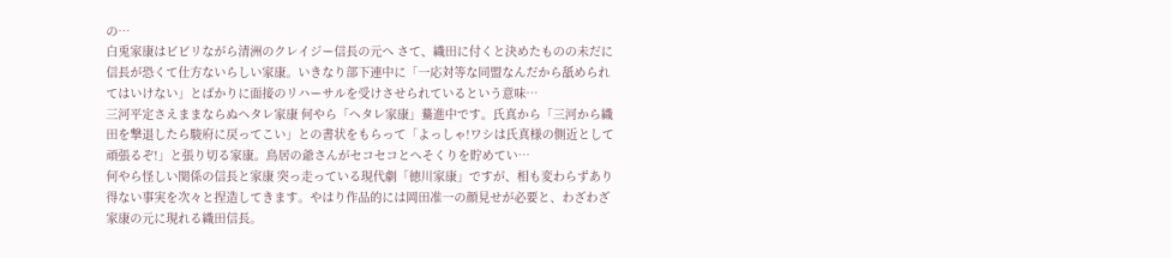の…
白兎家康はビビリながら清洲のクレイジー信長の元へ さて、織田に付くと決めたものの未だに信長が恐くて仕方ないらしい家康。いきなり部下連中に「一応対等な同盟なんだから舐められてはいけない」とばかりに面接のリハーサルを受けさせられているという意味…
三河平定さえままならぬヘタレ家康 何やら「ヘタレ家康」驀進中です。氏真から「三河から織田を撃退したら駿府に戻ってこい」との書状をもらって「よっしゃ!ワシは氏真様の側近として頑張るぞ!」と張り切る家康。鳥居の爺さんがセコセコとへそくりを貯めてい…
何やら怪しい関係の信長と家康 突っ走っている現代劇「徳川家康」ですが、相も変わらずあり得ない事実を次々と捏造してきます。やはり作品的には岡田准一の顔見せが必要と、わざわざ家康の元に現れる織田信長。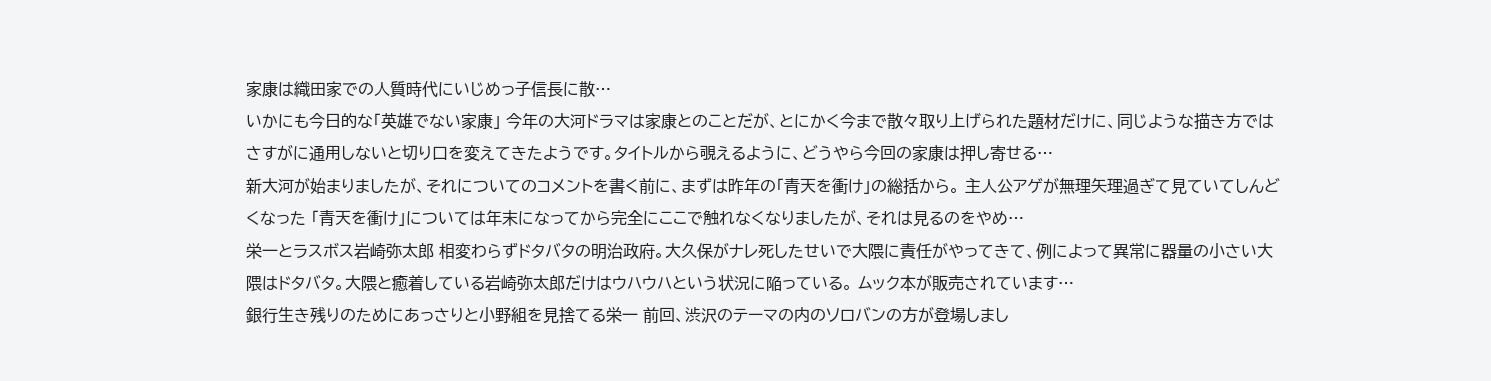家康は織田家での人質時代にいじめっ子信長に散…
いかにも今日的な「英雄でない家康」 今年の大河ドラマは家康とのことだが、とにかく今まで散々取り上げられた題材だけに、同じような描き方ではさすがに通用しないと切り口を変えてきたようです。タイトルから覗えるように、どうやら今回の家康は押し寄せる…
新大河が始まりましたが、それについてのコメントを書く前に、まずは昨年の「青天を衝け」の総括から。 主人公アゲが無理矢理過ぎて見ていてしんどくなった 「青天を衝け」については年末になってから完全にここで触れなくなりましたが、それは見るのをやめ…
栄一とラスボス岩崎弥太郎 相変わらずドタバタの明治政府。大久保がナレ死したせいで大隈に責任がやってきて、例によって異常に器量の小さい大隈はドタバタ。大隈と癒着している岩崎弥太郎だけはウハウハという状況に陥っている。 ムック本が販売されています…
銀行生き残りのためにあっさりと小野組を見捨てる栄一 前回、渋沢のテーマの内のソロバンの方が登場しまし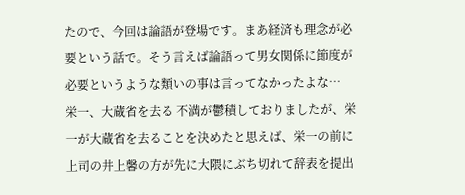たので、今回は論語が登場です。まあ経済も理念が必要という話で。そう言えば論語って男女関係に節度が必要というような類いの事は言ってなかったよな…
栄一、大蔵省を去る 不満が鬱積しておりましたが、栄一が大蔵省を去ることを決めたと思えば、栄一の前に上司の井上馨の方が先に大隈にぶち切れて辞表を提出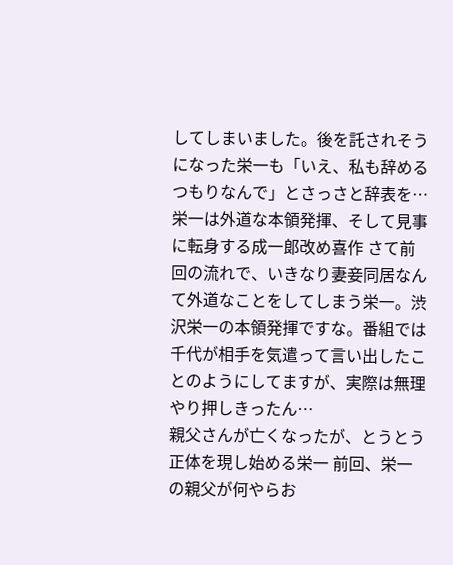してしまいました。後を託されそうになった栄一も「いえ、私も辞めるつもりなんで」とさっさと辞表を…
栄一は外道な本領発揮、そして見事に転身する成一郞改め喜作 さて前回の流れで、いきなり妻妾同居なんて外道なことをしてしまう栄一。渋沢栄一の本領発揮ですな。番組では千代が相手を気遣って言い出したことのようにしてますが、実際は無理やり押しきったん…
親父さんが亡くなったが、とうとう正体を現し始める栄一 前回、栄一の親父が何やらお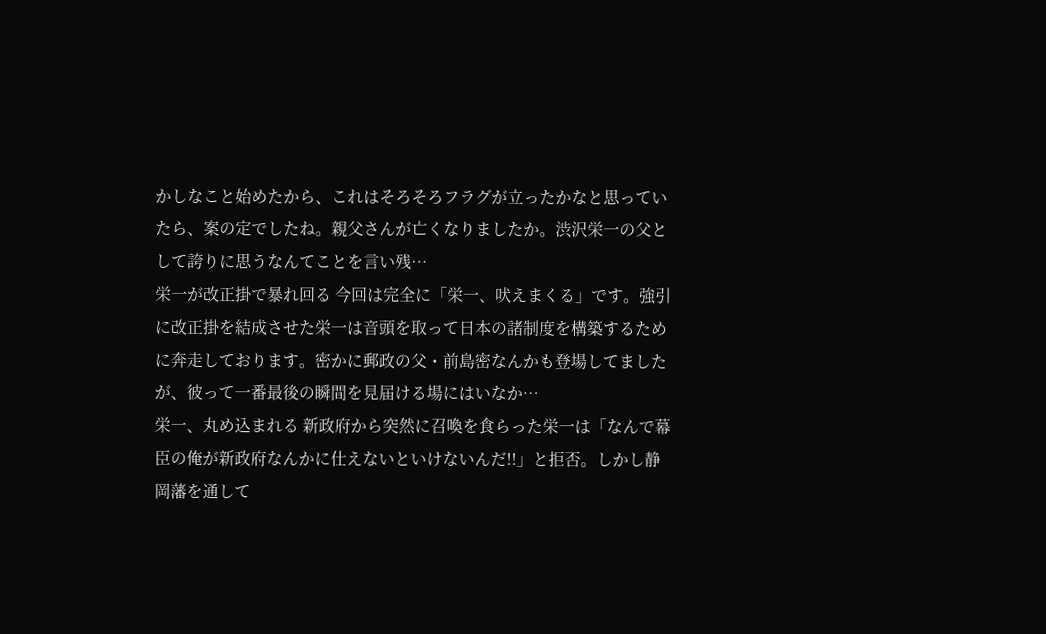かしなこと始めたから、これはそろそろフラグが立ったかなと思っていたら、案の定でしたね。親父さんが亡くなりましたか。渋沢栄一の父として誇りに思うなんてことを言い残…
栄一が改正掛で暴れ回る 今回は完全に「栄一、吠えまくる」です。強引に改正掛を結成させた栄一は音頭を取って日本の諸制度を構築するために奔走しております。密かに郵政の父・前島密なんかも登場してましたが、彼って一番最後の瞬間を見届ける場にはいなか…
栄一、丸め込まれる 新政府から突然に召喚を食らった栄一は「なんで幕臣の俺が新政府なんかに仕えないといけないんだ!!」と拒否。しかし静岡藩を通して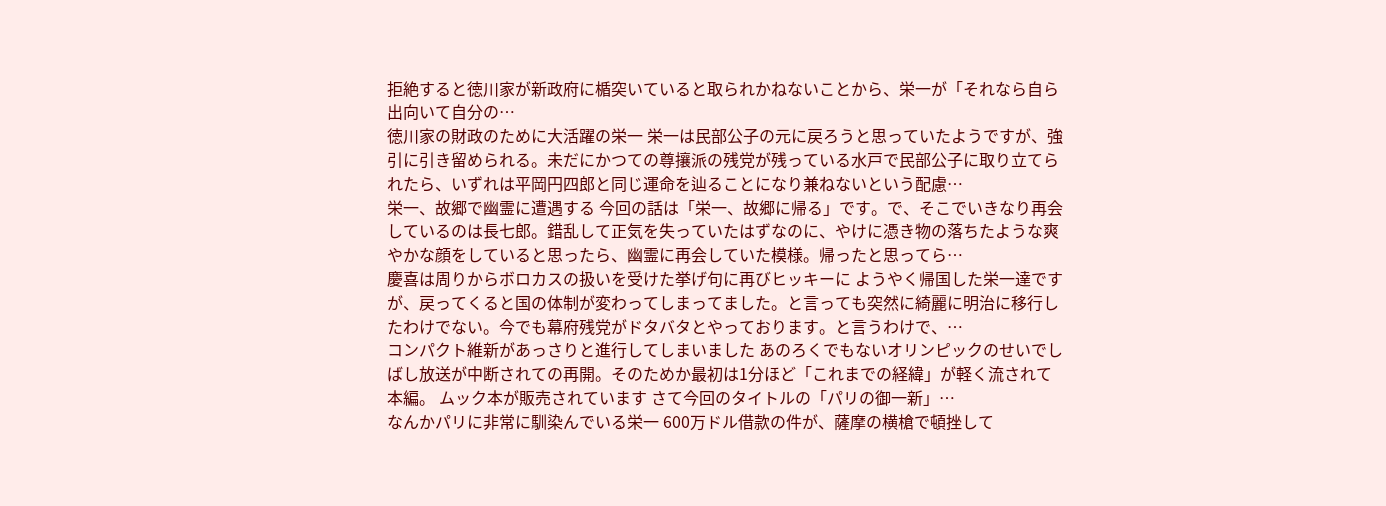拒絶すると徳川家が新政府に楯突いていると取られかねないことから、栄一が「それなら自ら出向いて自分の…
徳川家の財政のために大活躍の栄一 栄一は民部公子の元に戻ろうと思っていたようですが、強引に引き留められる。未だにかつての尊攘派の残党が残っている水戸で民部公子に取り立てられたら、いずれは平岡円四郎と同じ運命を辿ることになり兼ねないという配慮…
栄一、故郷で幽霊に遭遇する 今回の話は「栄一、故郷に帰る」です。で、そこでいきなり再会しているのは長七郎。錯乱して正気を失っていたはずなのに、やけに憑き物の落ちたような爽やかな顔をしていると思ったら、幽霊に再会していた模様。帰ったと思ってら…
慶喜は周りからボロカスの扱いを受けた挙げ句に再びヒッキーに ようやく帰国した栄一達ですが、戻ってくると国の体制が変わってしまってました。と言っても突然に綺麗に明治に移行したわけでない。今でも幕府残党がドタバタとやっております。と言うわけで、…
コンパクト維新があっさりと進行してしまいました あのろくでもないオリンピックのせいでしばし放送が中断されての再開。そのためか最初は1分ほど「これまでの経緯」が軽く流されて本編。 ムック本が販売されています さて今回のタイトルの「パリの御一新」…
なんかパリに非常に馴染んでいる栄一 600万ドル借款の件が、薩摩の横槍で頓挫して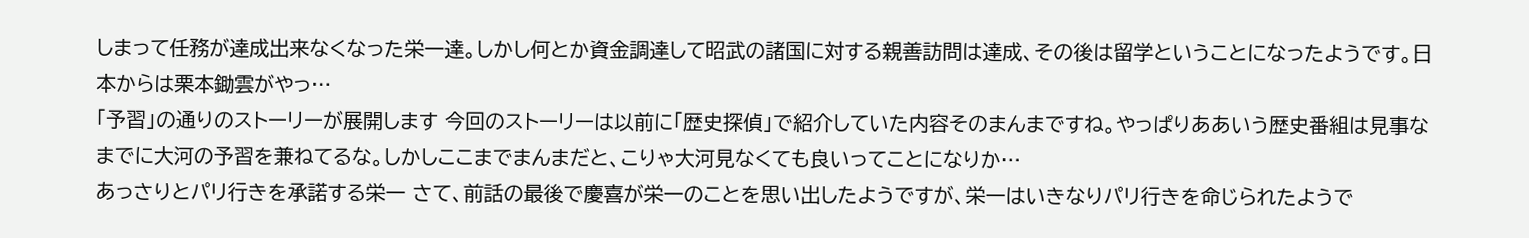しまって任務が達成出来なくなった栄一達。しかし何とか資金調達して昭武の諸国に対する親善訪問は達成、その後は留学ということになったようです。日本からは栗本鋤雲がやっ…
「予習」の通りのストーリーが展開します 今回のストーリーは以前に「歴史探偵」で紹介していた内容そのまんまですね。やっぱりああいう歴史番組は見事なまでに大河の予習を兼ねてるな。しかしここまでまんまだと、こりゃ大河見なくても良いってことになりか…
あっさりとパリ行きを承諾する栄一 さて、前話の最後で慶喜が栄一のことを思い出したようですが、栄一はいきなりパリ行きを命じられたようで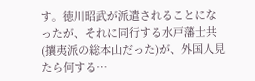す。徳川昭武が派遣されることになったが、それに同行する水戸藩士共(攘夷派の総本山だった)が、外国人見たら何する…